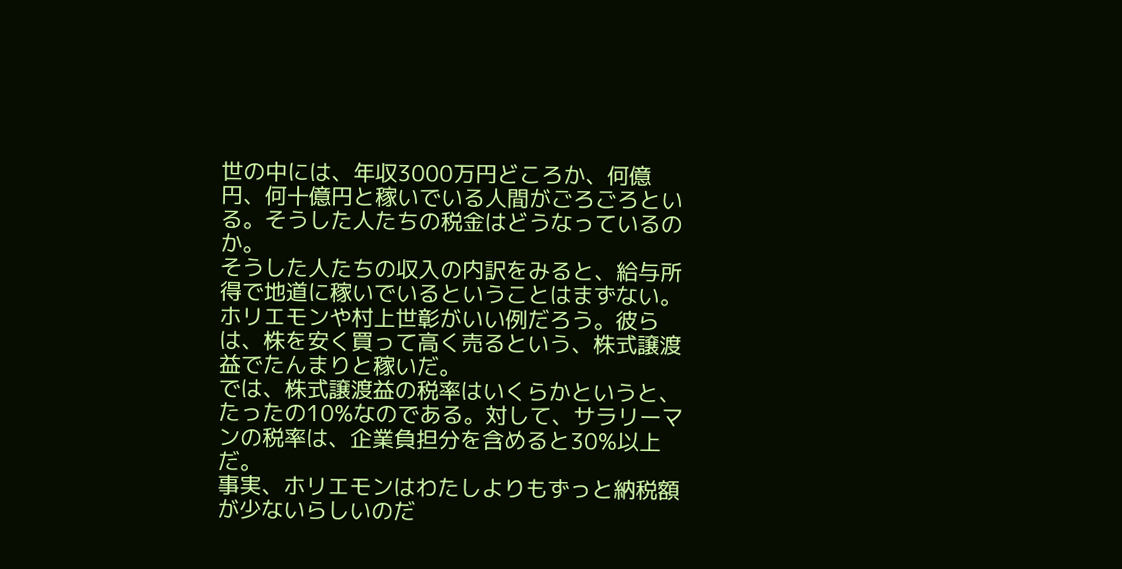世の中には、年収3000万円どころか、何億円、何十億円と稼いでいる人間がごろごろといる。そうした人たちの税金はどうなっているのか。
そうした人たちの収入の内訳をみると、給与所得で地道に稼いでいるということはまずない。ホリエモンや村上世彰がいい例だろう。彼らは、株を安く買って高く売るという、株式譲渡益でたんまりと稼いだ。
では、株式譲渡益の税率はいくらかというと、たったの10%なのである。対して、サラリーマンの税率は、企業負担分を含めると30%以上だ。
事実、ホリエモンはわたしよりもずっと納税額が少ないらしいのだ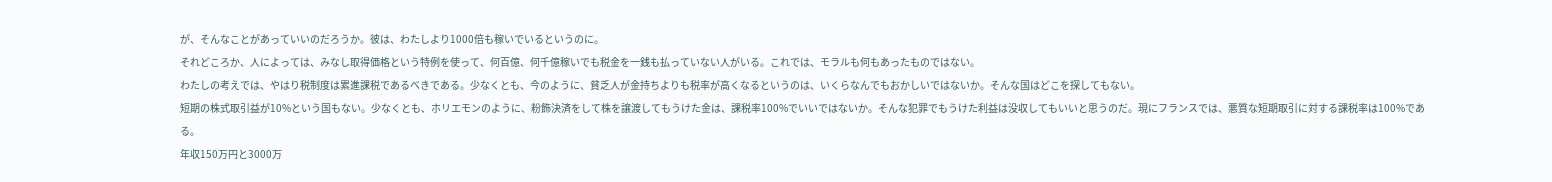が、そんなことがあっていいのだろうか。彼は、わたしより1000倍も稼いでいるというのに。
それどころか、人によっては、みなし取得価格という特例を使って、何百億、何千億稼いでも税金を一銭も払っていない人がいる。これでは、モラルも何もあったものではない。
わたしの考えでは、やはり税制度は累進課税であるべきである。少なくとも、今のように、貧乏人が金持ちよりも税率が高くなるというのは、いくらなんでもおかしいではないか。そんな国はどこを探してもない。
短期の株式取引益が10%という国もない。少なくとも、ホリエモンのように、粉飾決済をして株を譲渡してもうけた金は、課税率100%でいいではないか。そんな犯罪でもうけた利益は没収してもいいと思うのだ。現にフランスでは、悪質な短期取引に対する課税率は100%である。
年収150万円と3000万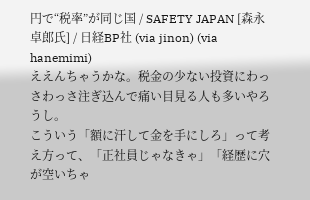円で“税率”が同じ国 / SAFETY JAPAN [森永 卓郎氏] / 日経BP社 (via jinon) (via hanemimi)
ええんちゃうかな。税金の少ない投資にわっさわっさ注ぎ込んで痛い目見る人も多いやろうし。
こういう「額に汗して金を手にしろ」って考え方って、「正社員じゃなきゃ」「経歴に穴が空いちゃ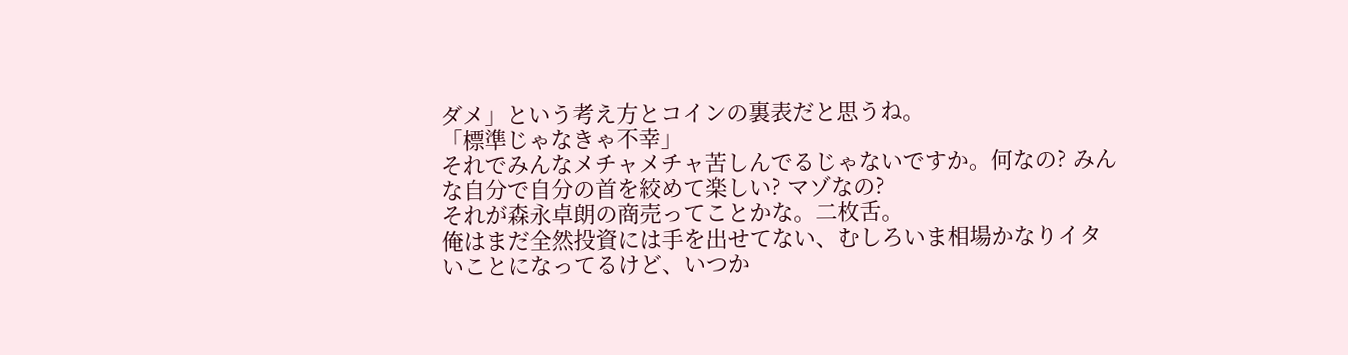ダメ」という考え方とコインの裏表だと思うね。
「標準じゃなきゃ不幸」
それでみんなメチャメチャ苦しんでるじゃないですか。何なの? みんな自分で自分の首を絞めて楽しい? マゾなの?
それが森永卓朗の商売ってことかな。二枚舌。
俺はまだ全然投資には手を出せてない、むしろいま相場かなりイタいことになってるけど、いつか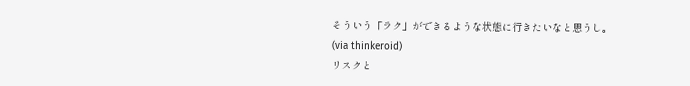そういう「ラク」ができるような状態に行きたいなと思うし。
(via thinkeroid)
リスクと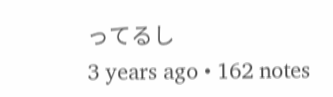ってるし
3 years ago • 162 notes